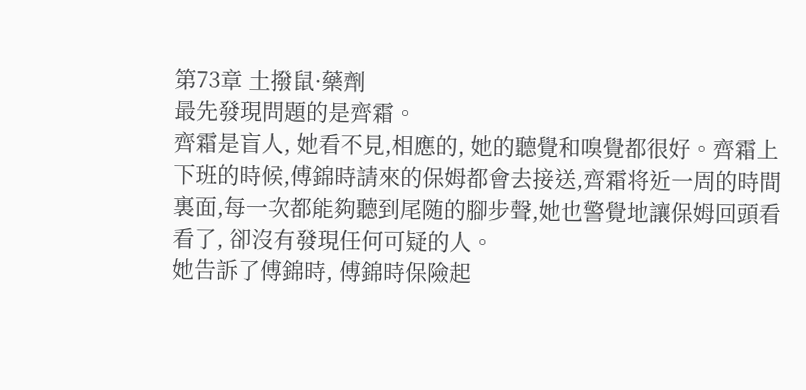第73章 土撥鼠·藥劑
最先發現問題的是齊霜。
齊霜是盲人, 她看不見,相應的, 她的聽覺和嗅覺都很好。齊霜上下班的時候,傅錦時請來的保姆都會去接送,齊霜将近一周的時間裏面,每一次都能夠聽到尾随的腳步聲,她也警覺地讓保姆回頭看看了, 卻沒有發現任何可疑的人。
她告訴了傅錦時, 傅錦時保險起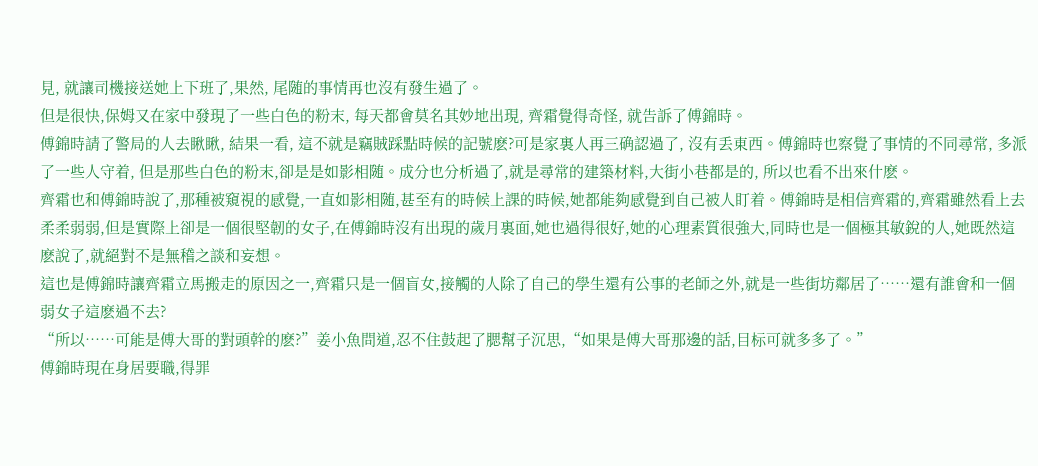見, 就讓司機接送她上下班了,果然, 尾随的事情再也沒有發生過了。
但是很快,保姆又在家中發現了一些白色的粉末, 每天都會莫名其妙地出現, 齊霜覺得奇怪, 就告訴了傅錦時。
傅錦時請了警局的人去瞅瞅, 結果一看, 這不就是竊賊踩點時候的記號麽?可是家裏人再三确認過了, 沒有丢東西。傅錦時也察覺了事情的不同尋常, 多派了一些人守着, 但是那些白色的粉末,卻是是如影相随。成分也分析過了,就是尋常的建築材料,大街小巷都是的, 所以也看不出來什麽。
齊霜也和傅錦時說了,那種被窺視的感覺,一直如影相随,甚至有的時候上課的時候,她都能夠感覺到自己被人盯着。傅錦時是相信齊霜的,齊霜雖然看上去柔柔弱弱,但是實際上卻是一個很堅韌的女子,在傅錦時沒有出現的歲月裏面,她也過得很好,她的心理素質很強大,同時也是一個極其敏銳的人,她既然這麽說了,就絕對不是無稽之談和妄想。
這也是傅錦時讓齊霜立馬搬走的原因之一,齊霜只是一個盲女,接觸的人除了自己的學生還有公事的老師之外,就是一些街坊鄰居了……還有誰會和一個弱女子這麽過不去?
“所以……可能是傅大哥的對頭幹的麽?”姜小魚問道,忍不住鼓起了腮幫子沉思,“如果是傅大哥那邊的話,目标可就多多了。”
傅錦時現在身居要職,得罪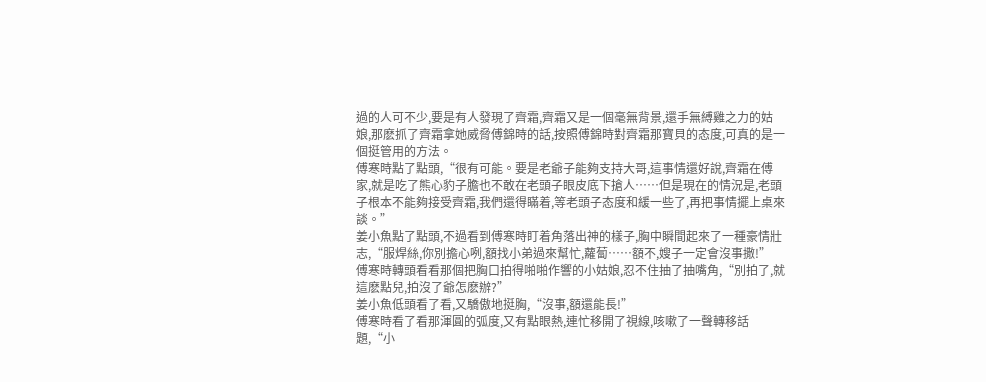過的人可不少,要是有人發現了齊霜,齊霜又是一個毫無背景,還手無縛雞之力的姑娘,那麽抓了齊霜拿她威脅傅錦時的話,按照傅錦時對齊霜那寶貝的态度,可真的是一個挺管用的方法。
傅寒時點了點頭,“很有可能。要是老爺子能夠支持大哥,這事情還好說,齊霜在傅家,就是吃了熊心豹子膽也不敢在老頭子眼皮底下搶人……但是現在的情況是,老頭子根本不能夠接受齊霜,我們還得瞞着,等老頭子态度和緩一些了,再把事情擺上桌來談。”
姜小魚點了點頭,不過看到傅寒時盯着角落出神的樣子,胸中瞬間起來了一種豪情壯志,“服焊絲,你別擔心咧,額找小弟過來幫忙,蘿蔔……額不,嫂子一定會沒事撒!”
傅寒時轉頭看看那個把胸口拍得啪啪作響的小姑娘,忍不住抽了抽嘴角,“別拍了,就這麽點兒,拍沒了爺怎麽辦?”
姜小魚低頭看了看,又驕傲地挺胸,“沒事,額還能長!”
傅寒時看了看那渾圓的弧度,又有點眼熱,連忙移開了視線,咳嗽了一聲轉移話題,“小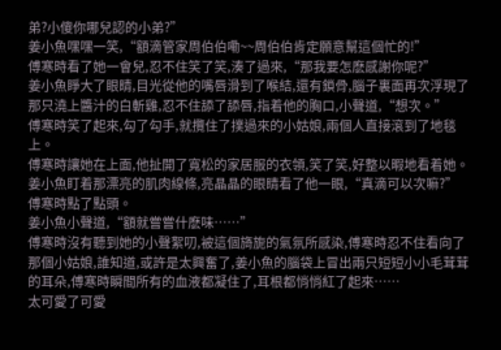弟?小傻你哪兒認的小弟?”
姜小魚嘿嘿一笑,“額滴管家周伯伯嘞~~周伯伯肯定願意幫這個忙的!”
傅寒時看了她一會兒,忍不住笑了笑,湊了過來,“那我要怎麽感謝你呢?”
姜小魚睜大了眼睛,目光從他的嘴唇滑到了喉結,還有鎖骨,腦子裏面再次浮現了那只澆上醬汁的白斬雞,忍不住舔了舔唇,指着他的胸口,小聲道,“想次。”
傅寒時笑了起來,勾了勾手,就攬住了撲過來的小姑娘,兩個人直接滾到了地毯上。
傅寒時讓她在上面,他扯開了寬松的家居服的衣領,笑了笑,好整以暇地看着她。
姜小魚盯着那漂亮的肌肉線條,亮晶晶的眼睛看了他一眼,“真滴可以次嘛?”
傅寒時點了點頭。
姜小魚小聲道,“額就嘗嘗什麽味……”
傅寒時沒有聽到她的小聲絮叨,被這個旖旎的氣氛所感染,傅寒時忍不住看向了那個小姑娘,誰知道,或許是太興奮了,姜小魚的腦袋上冒出兩只短短小小毛茸茸的耳朵,傅寒時瞬間所有的血液都凝住了,耳根都悄悄紅了起來……
太可愛了可愛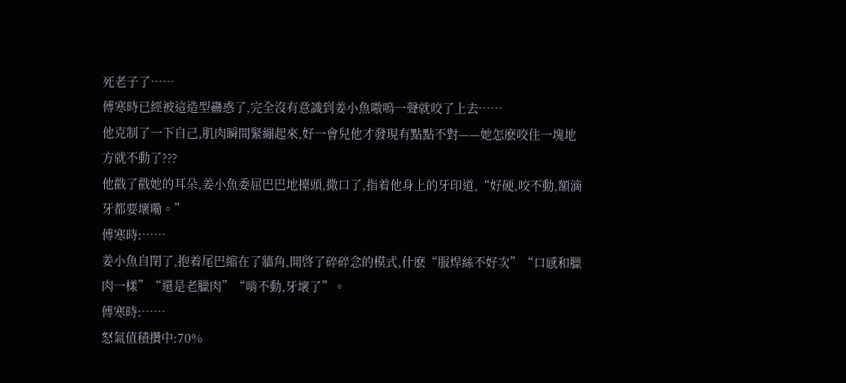死老子了……
傅寒時已經被這造型蠱惑了,完全沒有意識到姜小魚嗷嗚一聲就咬了上去……
他克制了一下自己,肌肉瞬間緊繃起來,好一會兒他才發現有點點不對——她怎麽咬住一塊地方就不動了???
他戳了戳她的耳朵,姜小魚委屈巴巴地擡頭,撒口了,指着他身上的牙印道,“好硬,咬不動,額滴牙都要壞嘞。”
傅寒時:……
姜小魚自閉了,抱着尾巴縮在了牆角,開啓了碎碎念的模式,什麽“服焊絲不好次”“口感和臘肉一樣”“還是老臘肉”“啃不動,牙壞了”。
傅寒時:……
怒氣值積攢中:70%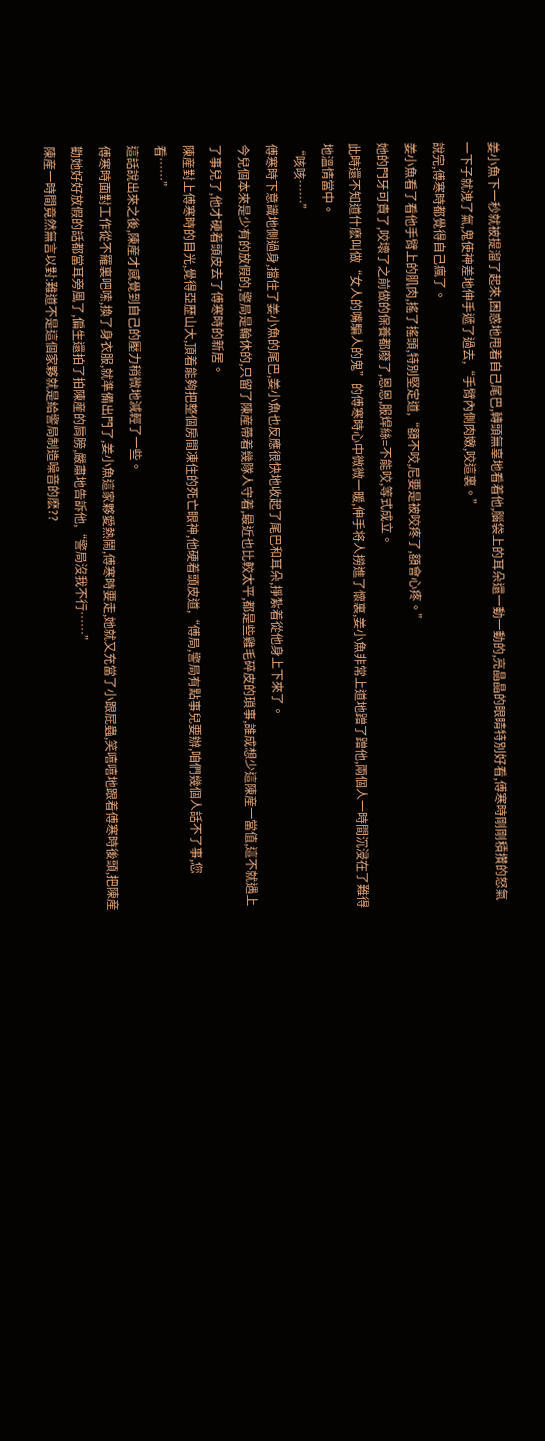姜小魚下一秒就被提溜了起來,困惑地甩着自己尾巴,轉頭無辜地看着他,腦袋上的耳朵還一動一動的,亮晶晶的眼睛特別好看,傅寒時剛剛積攢的怒氣一下子就洩了氣,鬼使神差地伸手遞了過去,“手臂內側肉嫩,咬這裏。”
說完,傅寒時都覺得自己瘋了。
姜小魚看了看他手臂上的肌肉,搖了搖頭,特別堅定道,“額不咬,尼要是被咬疼了,額會心疼。”
她的門牙可貴了,咬壞了之前做的保養都廢了,恩恩,服焊絲=不能咬,等式成立。
此時還不知道什麽叫做“女人的嘴騙人的鬼”的傅寒時心中微微一暖,伸手将人撈進了懷裏,姜小魚非常上道地蹭了蹭他,兩個人一時間沉浸在了難得地溫情當中。
“咳咳……”
傅寒時下意識地側過身,擋住了姜小魚的尾巴,姜小魚也反應很快地收起了尾巴和耳朵,掙紮着從他身上下來了。
今兒個本來是少有的放假的,警局是輪休的,只留了陳産帶着幾隊人守着,最近也比較太平,都是些雞毛碎皮的瑣事,誰成想少這陳産一當值,這不就遇上了事兒了,他才硬着頭皮去了傅寒時的新居。
陳産對上傅寒時的目光,覺得亞歷山大,頂着能夠把整個房間凍住的死亡眼神,他硬着頭皮道,“傅局,警局有點事兒要辦,咱們幾個人話不了事,您看……”
這話說出來之後,陳産才感覺到自己的壓力稍微地減輕了一些。
傅寒時面對工作從不羅裏吧嗦,換了身衣服,就準備出門了,姜小魚這家夥愛熱鬧,傅寒時要走,她就又充當了小跟屁蟲,笑嘻嘻地跟着傅寒時後頭,把陳産勸她好好放假的話都當耳旁風了,偏生還拍了拍陳産的肩膀,嚴肅地告訴他,“警局沒我不行……”
陳産一時間竟然無言以對:難道不是這個家夥就是給警局制造噪音的麽??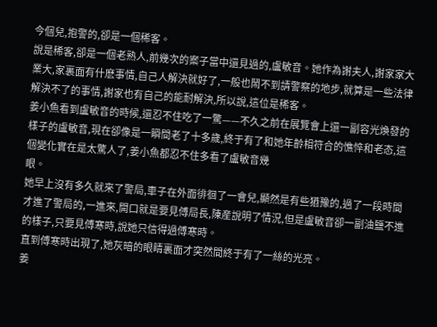今個兒,抱警的,卻是一個稀客。
說是稀客,卻是一個老熟人,前幾次的案子當中還見過的,盧敏音。她作為謝夫人,謝家家大業大,家裏面有什麽事情,自己人解決就好了,一般也鬧不到請警察的地步,就算是一些法律解決不了的事情,謝家也有自己的能耐解決,所以說,這位是稀客。
姜小魚看到盧敏音的時候,還忍不住吃了一驚——不久之前在展覽會上還一副容光煥發的樣子的盧敏音,現在卻像是一瞬間老了十多歲,終于有了和她年齡相符合的憔悴和老态,這個變化實在是太驚人了,姜小魚都忍不住多看了盧敏音幾
眼。
她早上沒有多久就來了警局,車子在外面徘徊了一會兒,顯然是有些猶豫的,過了一段時間才進了警局的,一進來,開口就是要見傅局長,陳産說明了情況,但是盧敏音卻一副油鹽不進的樣子,只要見傅寒時,說她只信得過傅寒時。
直到傅寒時出現了,她灰暗的眼睛裏面才突然間終于有了一絲的光亮。
姜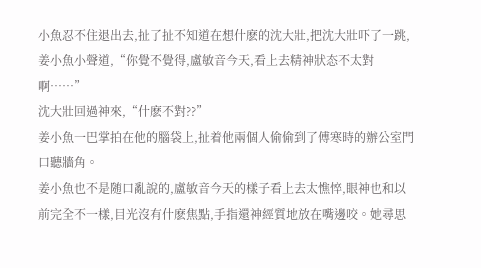小魚忍不住退出去,扯了扯不知道在想什麽的沈大壯,把沈大壯吓了一跳,姜小魚小聲道,“你覺不覺得,盧敏音今天,看上去精神狀态不太對啊……”
沈大壯回過神來,“什麽不對??”
姜小魚一巴掌拍在他的腦袋上,扯着他兩個人偷偷到了傅寒時的辦公室門口聽牆角。
姜小魚也不是随口亂說的,盧敏音今天的樣子看上去太憔悴,眼神也和以前完全不一樣,目光沒有什麽焦點,手指還神經質地放在嘴邊咬。她尋思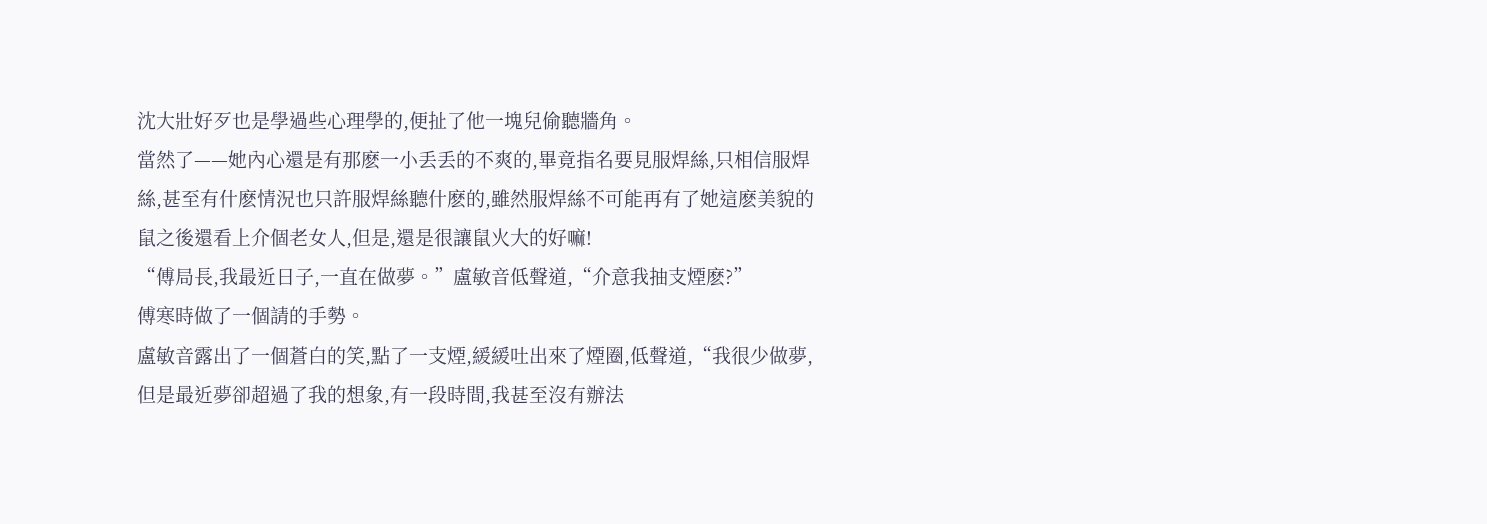沈大壯好歹也是學過些心理學的,便扯了他一塊兒偷聽牆角。
當然了——她內心還是有那麽一小丢丢的不爽的,畢竟指名要見服焊絲,只相信服焊絲,甚至有什麽情況也只許服焊絲聽什麽的,雖然服焊絲不可能再有了她這麽美貌的鼠之後還看上介個老女人,但是,還是很讓鼠火大的好嘛!
“傅局長,我最近日子,一直在做夢。”盧敏音低聲道,“介意我抽支煙麽?”
傅寒時做了一個請的手勢。
盧敏音露出了一個蒼白的笑,點了一支煙,緩緩吐出來了煙圈,低聲道,“我很少做夢,但是最近夢卻超過了我的想象,有一段時間,我甚至沒有辦法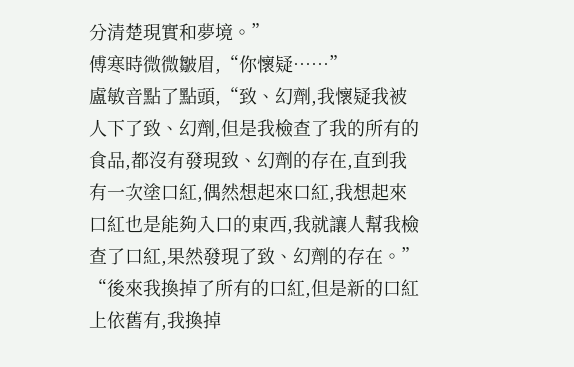分清楚現實和夢境。”
傅寒時微微皺眉,“你懷疑……”
盧敏音點了點頭,“致、幻劑,我懷疑我被人下了致、幻劑,但是我檢查了我的所有的食品,都沒有發現致、幻劑的存在,直到我有一次塗口紅,偶然想起來口紅,我想起來口紅也是能夠入口的東西,我就讓人幫我檢查了口紅,果然發現了致、幻劑的存在。”
“後來我換掉了所有的口紅,但是新的口紅上依舊有,我換掉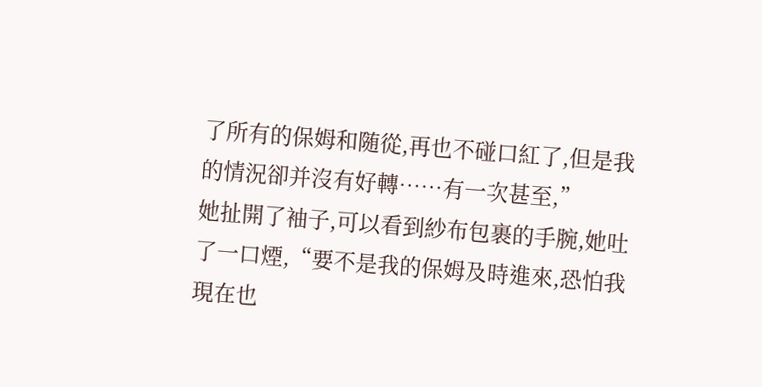了所有的保姆和随從,再也不碰口紅了,但是我的情況卻并沒有好轉……有一次甚至,”
她扯開了袖子,可以看到紗布包裹的手腕,她吐了一口煙,“要不是我的保姆及時進來,恐怕我現在也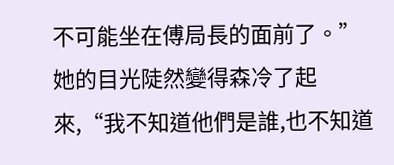不可能坐在傅局長的面前了。”
她的目光陡然變得森冷了起來,“我不知道他們是誰,也不知道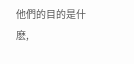他們的目的是什麽,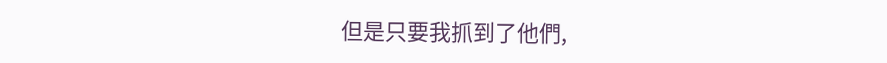但是只要我抓到了他們,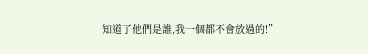知道了他們是誰,我一個都不會放過的!”